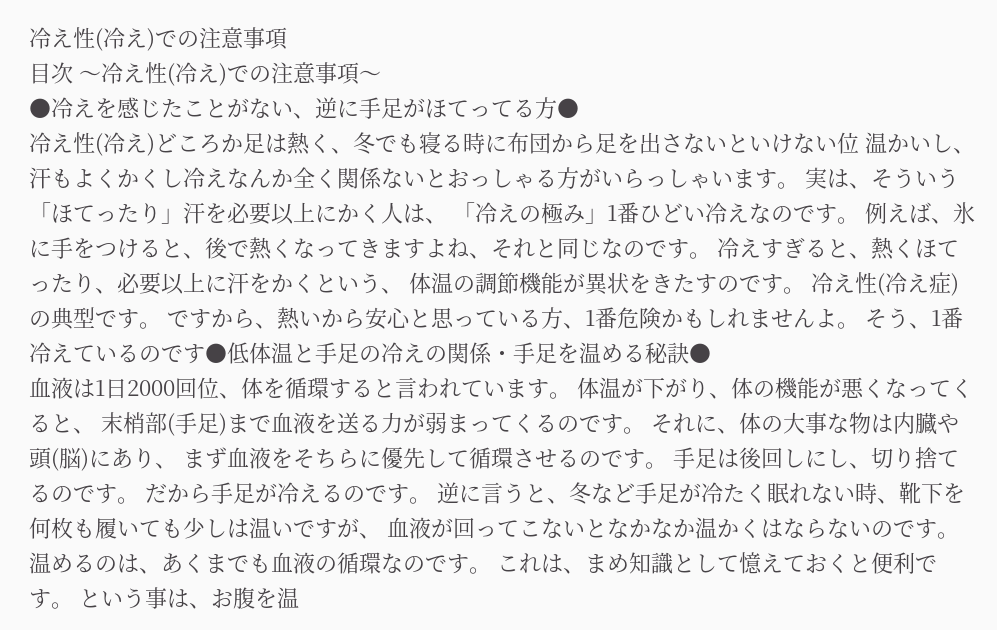冷え性(冷え)での注意事項
目次 〜冷え性(冷え)での注意事項〜
●冷えを感じたことがない、逆に手足がほてってる方●
冷え性(冷え)どころか足は熱く、冬でも寝る時に布団から足を出さないといけない位 温かいし、汗もよくかくし冷えなんか全く関係ないとおっしゃる方がいらっしゃいます。 実は、そういう「ほてったり」汗を必要以上にかく人は、 「冷えの極み」1番ひどい冷えなのです。 例えば、氷に手をつけると、後で熱くなってきますよね、それと同じなのです。 冷えすぎると、熱くほてったり、必要以上に汗をかくという、 体温の調節機能が異状をきたすのです。 冷え性(冷え症)の典型です。 ですから、熱いから安心と思っている方、1番危険かもしれませんよ。 そう、1番冷えているのです●低体温と手足の冷えの関係・手足を温める秘訣●
血液は1日2000回位、体を循環すると言われています。 体温が下がり、体の機能が悪くなってくると、 末梢部(手足)まで血液を送る力が弱まってくるのです。 それに、体の大事な物は内臓や頭(脳)にあり、 まず血液をそちらに優先して循環させるのです。 手足は後回しにし、切り捨てるのです。 だから手足が冷えるのです。 逆に言うと、冬など手足が冷たく眠れない時、靴下を何枚も履いても少しは温いですが、 血液が回ってこないとなかなか温かくはならないのです。 温めるのは、あくまでも血液の循環なのです。 これは、まめ知識として憶えておくと便利です。 という事は、お腹を温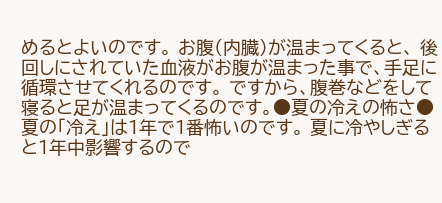めるとよいのです。 お腹(内臓)が温まってくると、 後回しにされていた血液がお腹が温まった事で、手足に循環させてくれるのです。 ですから、腹巻などをして寝ると足が温まってくるのです。●夏の冷えの怖さ●
夏の「冷え」は1年で1番怖いのです。 夏に冷やしぎると1年中影響するので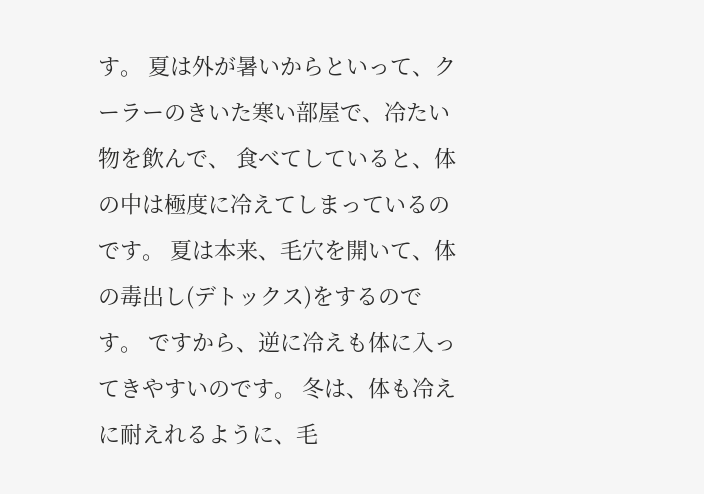す。 夏は外が暑いからといって、クーラーのきいた寒い部屋で、冷たい物を飲んで、 食べてしていると、体の中は極度に冷えてしまっているのです。 夏は本来、毛穴を開いて、体の毒出し(デトックス)をするのです。 ですから、逆に冷えも体に入ってきやすいのです。 冬は、体も冷えに耐えれるように、毛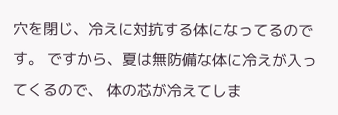穴を閉じ、冷えに対抗する体になってるのです。 ですから、夏は無防備な体に冷えが入ってくるので、 体の芯が冷えてしま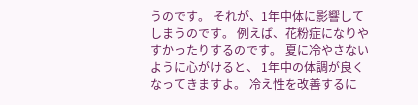うのです。 それが、1年中体に影響してしまうのです。 例えば、花粉症になりやすかったりするのです。 夏に冷やさないように心がけると、 1年中の体調が良くなってきますよ。 冷え性を改善するに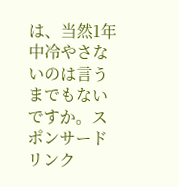は、当然1年中冷やさないのは言うまでもないですか。スポンサードリンク